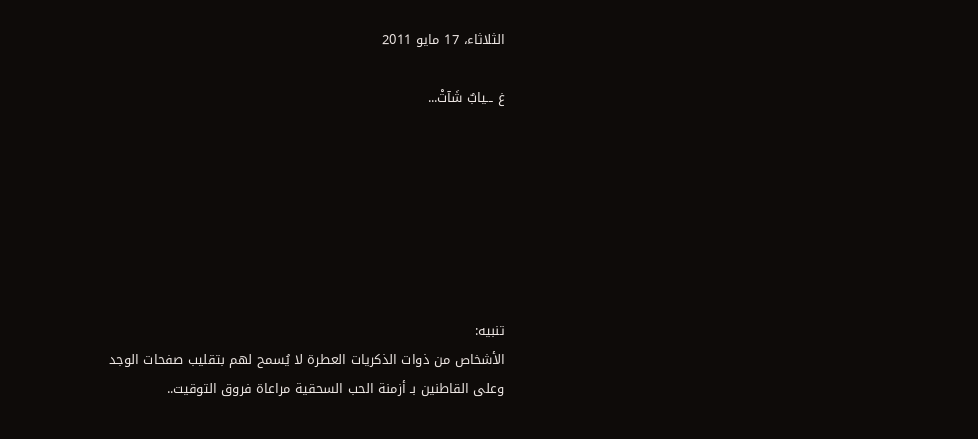الثلاثاء، 17 مايو 2011

غ ــيابٌ شَآتْ...







تنبيه:
الأشخاص من ذوات الذكريات العطرة لا يُسمح لهم بتقليب صفحات الوجد
وعلى القاطنين بـ أزمنة الحب السحقية مراعاة فروق التوقيت..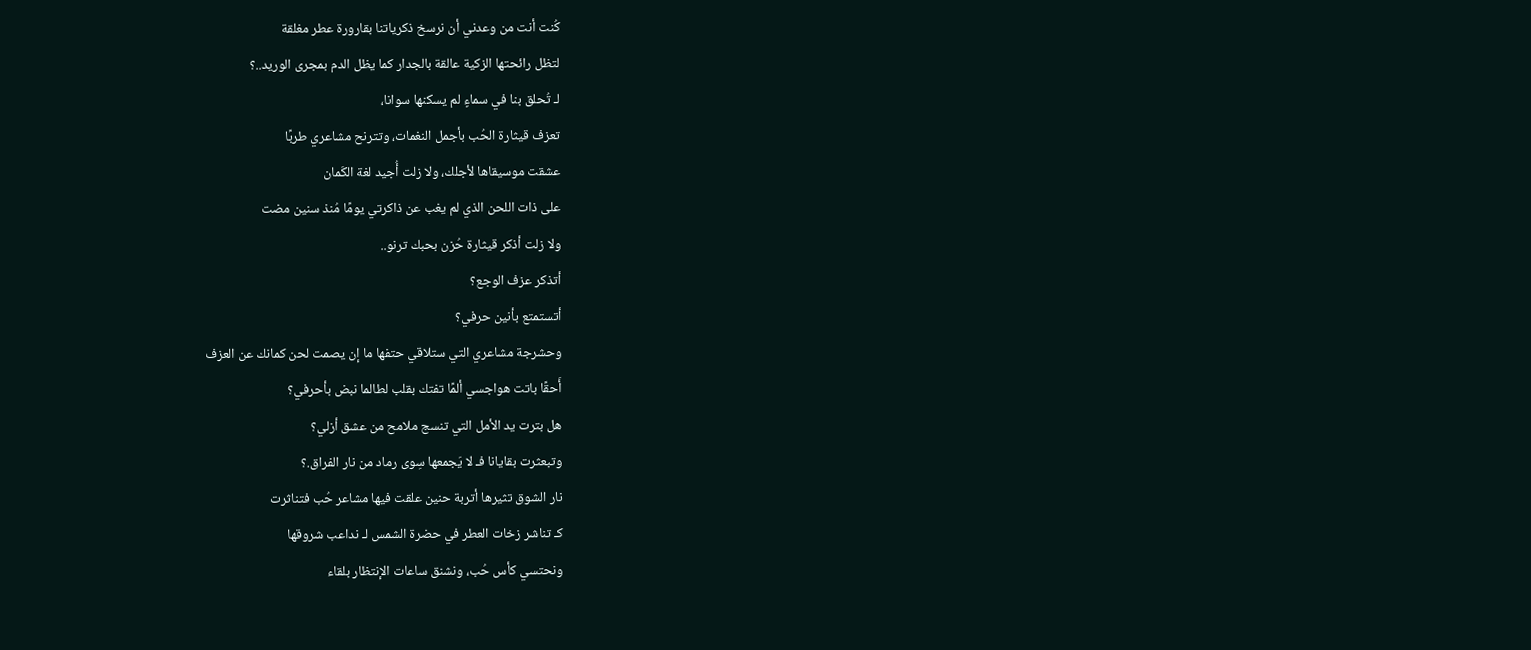كُنت أنت من وعدني أن نرسخ ذكرياتنا بقارورة عطر مغلقة
لتظل رائحتها الزكية عالقة بالجدار كما يظل الدم بمجرى الوريد..؟
لـ تُحلق بنا في سماءٍ لم يسكنها سوانا،
تعزف قيثارة الحُب بأجمل النغمات، وتترنح مشاعري طربًا
عشقت موسيقاها لأجلك، ولا زلت أُجيد لغة الكَمان
على ذات اللحن الذي لم يغب عن ذاكرتي يومًا مُنذ سنين مضت
ولا زلت أذكر قيثارة حُزن بحبك ترنو..
أتذكر عزف الوجع؟
أتستمتع بأنين حرفي؟
وحشرجة مشاعري التي ستلاقي حتفها ما إن يصمت لحن كمانك عن العزف
أَحقًا باتت هواجسي ألمًا تفتك بقلب لطالما نبض بأحرفي؟
هل بترت يد الأمل التي تنسج ملامح من عشق أزلي؟
وتبعثرت بقايانا فـ لا يَجمعها سِوى رماد من نار الفراق.؟
نار الشوق تثيرها أتربة حنين علقت فيها مشاعر حُب فتناثرت
كـ تناشر زخات العطر في حضرة الشمس لـ نداعب شروقها
ونحتسي كأس حُب، ونشنق ساعات الإنتظار بلقاء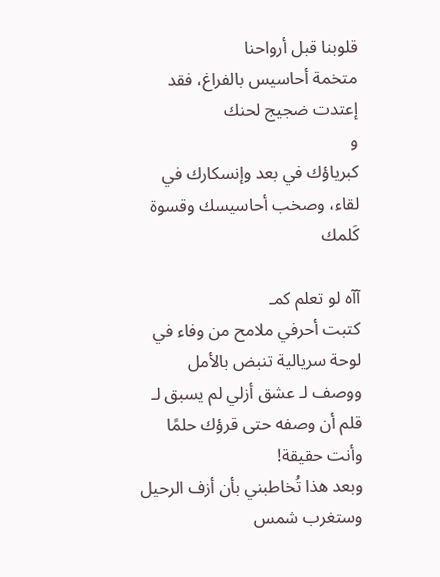قلوبنا قبل أرواحنا
متخمة أحاسيس بالفراغ، فقد إعتدت ضجيج لحنك
و
كبرياؤك في بعد وإنسكارك في لقاء، وصخب أحاسيسك وقسوة كَلمك

آآه لو تعلم كمـ
كتبت أحرفي ملامح من وفاء في لوحة سريالية تنبض بالأمل
ووصف لـ عشق أزلي لم يسبق لـ قلم أن وصفه حتى قرؤك حلمًا وأنت حقيقة!
وبعد هذا تُخاطبني بأن أزف الرحيل وستغرب شمس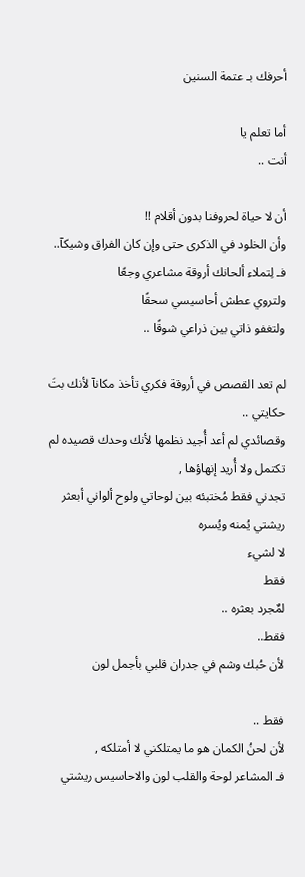أحرفك بـ عتمة السنين

أما تعلم يا
أنت ..

أن لا حياة لحروفنا بدون أقلام !!
وأن الخلود في الذكرى حتى وإن كان الفراق وشيكآ..
فـ لِتملاء ألحانك أروقة مشاعري وجعًا
ولتروي عطش أحاسيسي سحقًا
ولتغفو ذاتي بين ذراعي شوقًا ..

لم تعد القصص في أروقة فكري تأخذ مكانآ لأنك بتَ حكايتي ..
وقصائدي لم أعد أُجيد نظمها لأنك وحدك قصيده لم تكتمل ولا أُريد إنهاؤها ,
تجدني فقط مُختبئه بين لوحاتي ولوح ألواني أبعثر ريشتي يُمنه ويُسره
لا لشيء
فقط
لمٌجرد بعثره ..
فقط..
لأن حُبك وشم في جدران قلبي بأجمل لون

فقط ..
لأن لحنُ الكمان هو ما يمتلكني لا أمتلكه ,
فـ المشاعر لوحة والقلب لون والاحاسيس ريشتي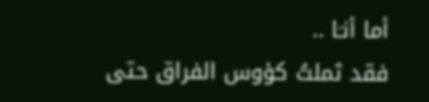أما أنـَا ..
فقد ثملتُ كؤوس الفراق حتى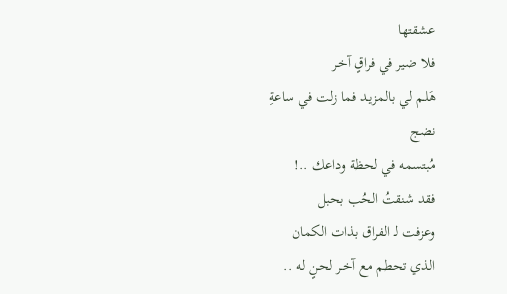عشقتها
فلا ضير في فراقٍ آخـر
هَلـم لي بالمزيـد فما زلت في ساعةِ
نضج
مُبتسمه في لحظة وداعك ..!
فقد شنقتُ الحُب بحبل
وعزفت لـ الفراق بذات الكمان
الذي تحطم مع آخـر لحـنٍ له ..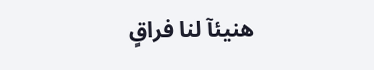هنيئآ لنا فراقٍ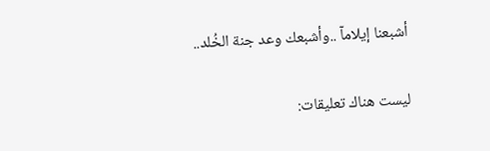أشبعنا إيلامآ ..وأشبعك وعد جنة الخُلد..

ليست هناك تعليقات: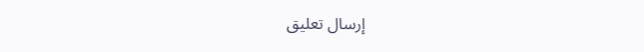إرسال تعليق